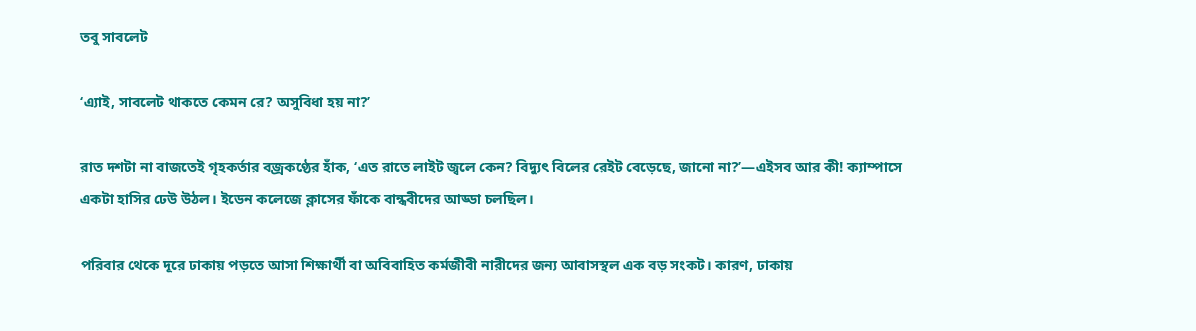তবু সাবলেট

‘এ্যাই, সাবলেট থাকতে কেমন রে? অসুবিধা হয় না?’

রাত দশটা না বাজতেই গৃহকর্তার বজ্রকণ্ঠের হাঁক, ‘এত রাতে লাইট জ্বলে কেন? বিদ্যুৎ বিলের রেইট বেড়েছে, জানো না?’—এইসব আর কী! ক্যাম্পাসে একটা হাসির ঢেউ উঠল। ইডেন কলেজে ক্লাসের ফাঁকে বান্ধবীদের আড্ডা চলছিল।

পরিবার থেকে দূরে ঢাকায় পড়তে আসা শিক্ষার্থী বা অবিবাহিত কর্মজীবী নারীদের জন্য আবাসস্থল এক বড় সংকট। কারণ, ঢাকায়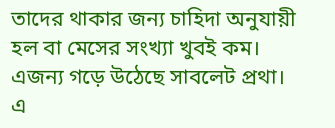তাদের থাকার জন্য চাহিদা অনুযায়ী হল বা মেসের সংখ্যা খুবই কম। এজন্য গড়ে উঠেছে সাবলেট প্রথা। এ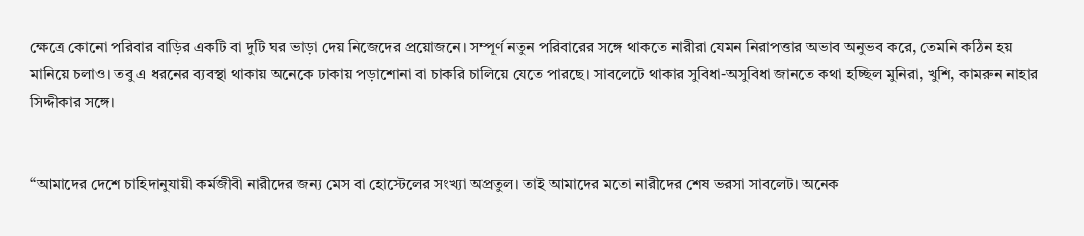ক্ষেত্রে কোনো পরিবার বাড়ির একটি বা দুটি ঘর ভাড়া দেয় নিজেদের প্রয়োজনে। সম্পূর্ণ নতুন পরিবারের সঙ্গে থাকতে নারীরা যেমন নিরাপত্তার অভাব অনুভব করে, তেমনি কঠিন হয় মানিয়ে চলাও। তবু এ ধরনের ব্যবস্থা থাকায় অনেকে ঢাকায় পড়াশোনা বা চাকরি চালিয়ে যেতে পারছে। সাবলেটে থাকার সুবিধা-অসুবিধা জানতে কথা হচ্ছিল মুনিরা, খুশি, কামরুন নাহার সিদ্দীকার সঙ্গে।


“আমাদের দেশে চাহিদানুযায়ী কর্মজীবী নারীদের জন্য মেস বা হোস্টেলের সংখ্যা অপ্রতুল। তাই আমাদের মতো নারীদের শেষ ভরসা সাবলেট। অনেক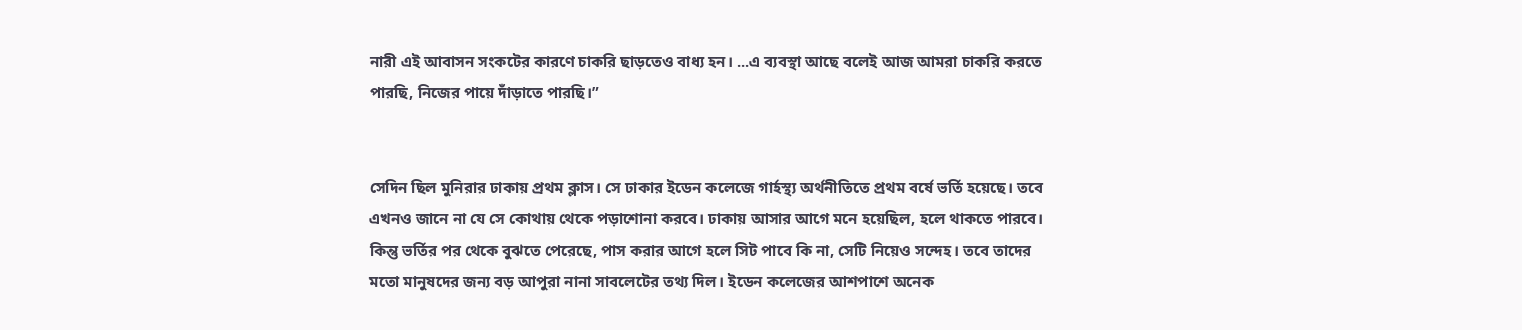নারী এই আবাসন সংকটের কারণে চাকরি ছাড়তেও বাধ্য হন। ...এ ব্যবস্থা আছে বলেই আজ আমরা চাকরি করতে পারছি, নিজের পায়ে দাঁড়াতে পারছি।”


সেদিন ছিল মুনিরার ঢাকায় প্রথম ক্লাস। সে ঢাকার ইডেন কলেজে গার্হস্থ্য অর্থনীতিতে প্রথম বর্ষে ভর্তি হয়েছে। তবে এখনও জানে না যে সে কোথায় থেকে পড়াশোনা করবে। ঢাকায় আসার আগে মনে হয়েছিল, হলে থাকতে পারবে। কিন্তু ভর্তির পর থেকে বুঝতে পেরেছে, পাস করার আগে হলে সিট পাবে কি না, সেটি নিয়েও সন্দেহ। তবে তাদের মতো মানুষদের জন্য বড় আপুরা নানা সাবলেটের তথ্য দিল। ইডেন কলেজের আশপাশে অনেক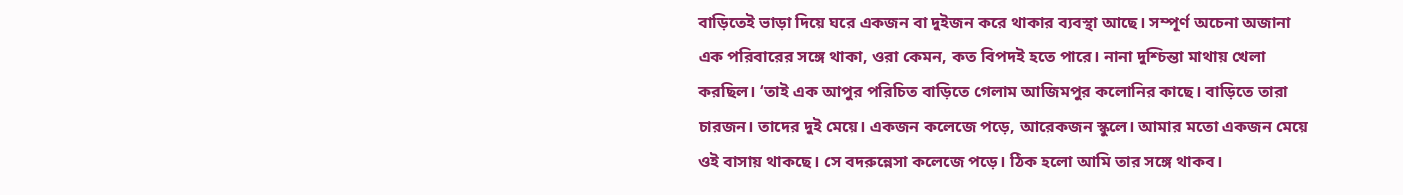বাড়িতেই ভাড়া দিয়ে ঘরে একজন বা দুইজন করে থাকার ব্যবস্থা আছে। সম্পূর্ণ অচেনা অজানা এক পরিবারের সঙ্গে থাকা, ওরা কেমন, কত বিপদই হতে পারে। নানা দুশ্চিন্তা মাথায় খেলা করছিল। ‘তাই এক আপুর পরিচিত বাড়িতে গেলাম আজিমপুর কলোনির কাছে। বাড়িতে তারা চারজন। তাদের দুই মেয়ে। একজন কলেজে পড়ে, আরেকজন স্কুলে। আমার মতো একজন মেয়ে ওই বাসায় থাকছে। সে বদরুন্নেসা কলেজে পড়ে। ঠিক হলো আমি তার সঙ্গে থাকব।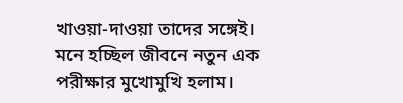খাওয়া-দাওয়া তাদের সঙ্গেই। মনে হচ্ছিল জীবনে নতুন এক পরীক্ষার মুখোমুখি হলাম।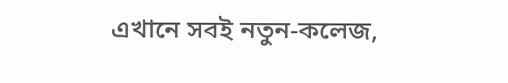এখানে সবই নতুন-কলেজ,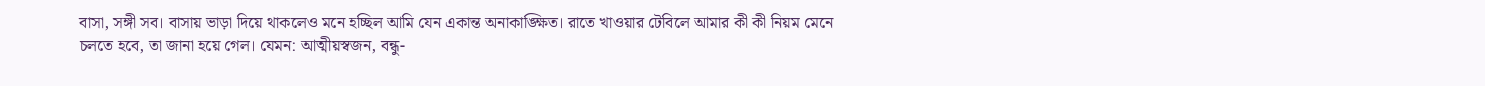বাসা, সঙ্গী সব। বাসায় ভাড়া দিয়ে থাকলেও মনে হচ্ছিল আমি যেন একান্ত অনাকাঙ্ক্ষিত। রাতে খাওয়ার টেবিলে আমার কী কী নিয়ম মেনে চলতে হবে, তা জানা হয়ে গেল। যেমন: আত্মীয়স্বজন, বন্ধু-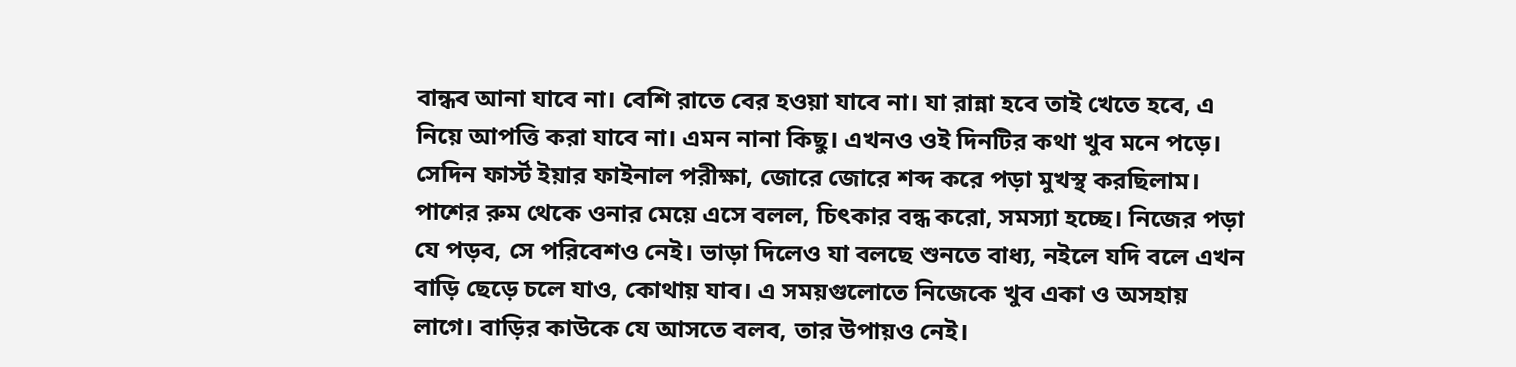বান্ধব আনা যাবে না। বেশি রাতে বের হওয়া যাবে না। যা রান্না হবে তাই খেতে হবে, এ নিয়ে আপত্তি করা যাবে না। এমন নানা কিছু। এখনও ওই দিনটির কথা খুব মনে পড়ে। সেদিন ফার্স্ট ইয়ার ফাইনাল পরীক্ষা, জোরে জোরে শব্দ করে পড়া মুখস্থ করছিলাম। পাশের রুম থেকে ওনার মেয়ে এসে বলল, চিৎকার বন্ধ করো, সমস্যা হচ্ছে। নিজের পড়া যে পড়ব, সে পরিবেশও নেই। ভাড়া দিলেও যা বলছে শুনতে বাধ্য, নইলে যদি বলে এখন বাড়ি ছেড়ে চলে যাও, কোথায় যাব। এ সময়গুলোতে নিজেকে খুব একা ও অসহায় লাগে। বাড়ির কাউকে যে আসতে বলব, তার উপায়ও নেই।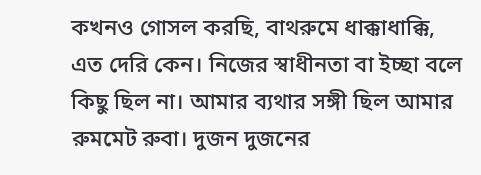কখনও গোসল করছি, বাথরুমে ধাক্কাধাক্কি, এত দেরি কেন। নিজের স্বাধীনতা বা ইচ্ছা বলে কিছু ছিল না। আমার ব্যথার সঙ্গী ছিল আমার রুমমেট রুবা। দুজন দুজনের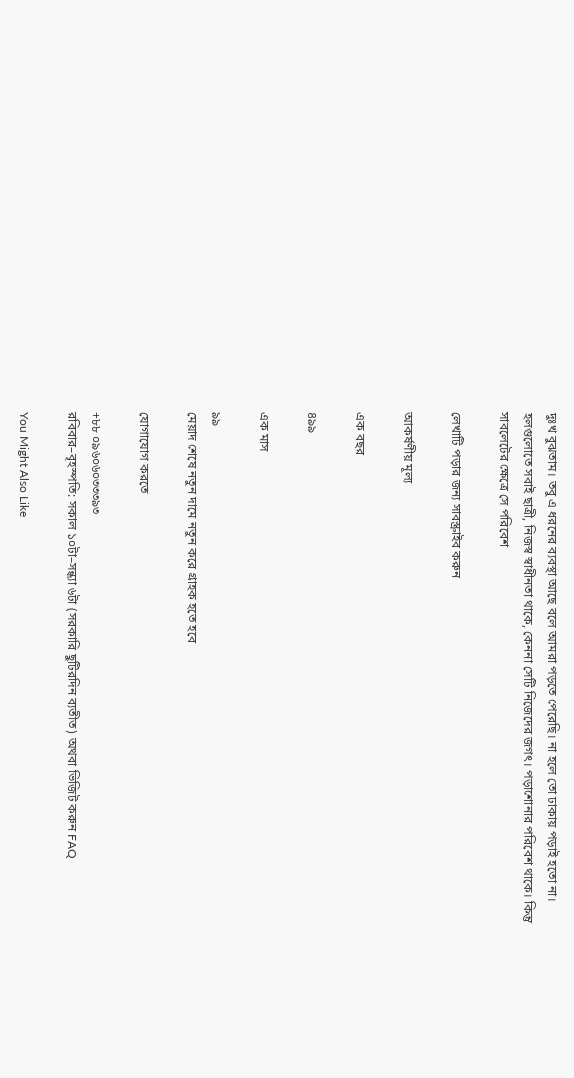দুঃখ বুঝতাম। তবু এ ধরনের ব্যবস্থা আছে বলে আমরা পড়তে পেরেছি। না হলে তো ঢাকায় পড়াই হতো না। হলগুলোতে সবাই ছাত্রী, নিজস্ব স্বাধীনতা থাকে, কেননা সেটি নিজেদের জগৎ। পড়াশোনার পরিবেশ থাকে। কিন্তু সাবলেটের ক্ষেত্রে সে পরিবেশ

লেখাটি পড়ার জন্য সাবস্ক্রাইব করুন

আকর্ষণীয় মূল্য

এক বছর

৪৯৯

এক মাস

৯৯
মেয়াদ শেষে নতুন দামে নতুন করে গ্রাহক হতে হবে

যোগাযোগ করতে

+৮৮ ০৯৬০৬০৩৩৩৯৩
রবিবার–বৃহস্পতি: সকাল ১০টা–সন্ধ্যা ৬টা (সরকারি ছুটিরদিন ব্যতীত) অথবা ভিজিট করুন FAQ

You Might Also Like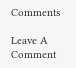Comments

Leave A Comment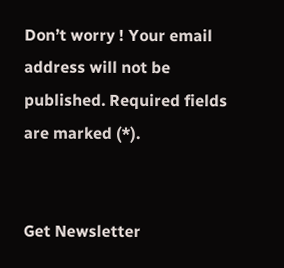Don’t worry ! Your email address will not be published. Required fields are marked (*).


Get Newsletter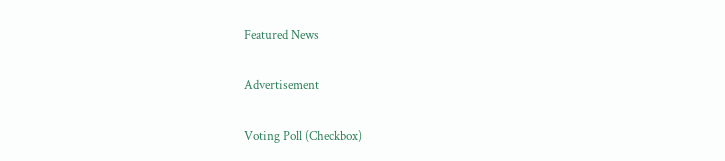Featured News

Advertisement

Voting Poll (Checkbox)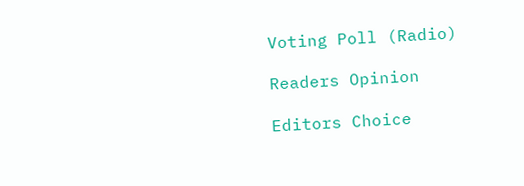Voting Poll (Radio)

Readers Opinion

Editors Choice